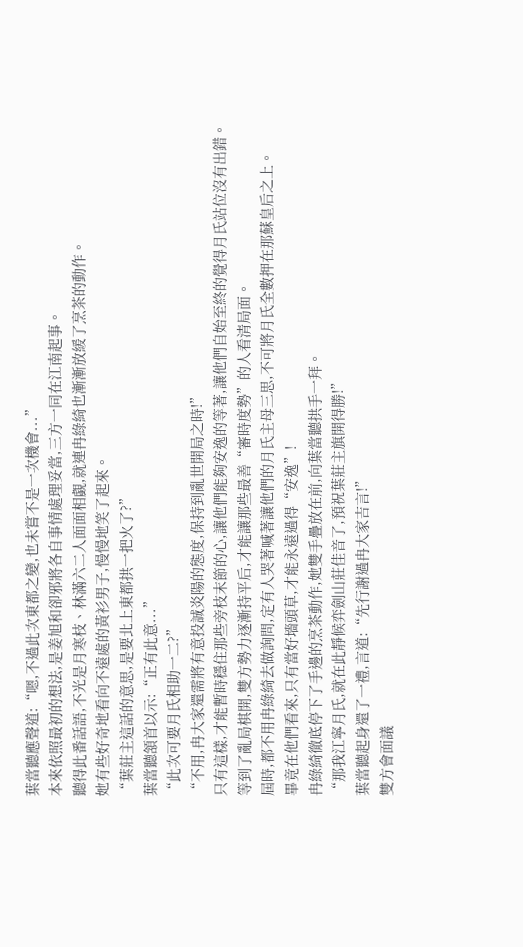葉當聽應聲道:“嗯,不過此次東都之變,也未嘗不是一次機會...”
本來依照最初的想法,是姜旭和卻邪將各自事情處理妥當,三方一同在江南起事。
聽得此番話語,不光是月寒枝、林滿六二人面面相覷,就連冉綠綺也漸漸放緩了烹茶的動作。
她有些好奇地看向不遠處的黃衫男子,慢慢地笑了起來。
“葉莊主這話的意思,是要北上東都拱一把火了?”
葉當聽頷首以示:“正有此意...”
“此次可要月氏相助一二?”
“不用,冉大家還需將有意投誠炎陽的態度,保持到亂世開局之時!”
只有這樣,才能暫時穩住那些旁枝末節的心,讓他們能夠安逸的等著,讓他們自始至終的覺得月氏站位沒有出錯。
等到了亂局棋開,雙方勢力逐漸持平后,才能讓那些最善“審時度勢”的人看清局面。
屆時,都不用冉綠綺去做詢問,定有人哭著喊著讓他們的月氏主母三思,不可將月氏全數押在那蘇皇后之上。
畢竟在他們看來,只有當好墻頭草,才能永遠過得“安逸”!
冉綠綺徹底停下了手邊的烹茶動作,她雙手疊放在前,向葉當聽拱手一拜。
“那我江寧月氏,就在此靜候弈劍山莊佳音了,預祝葉莊主旗開得勝!”
葉當聽起身還了一禮,言道:“先行謝過冉大家吉言!”
雙方會面議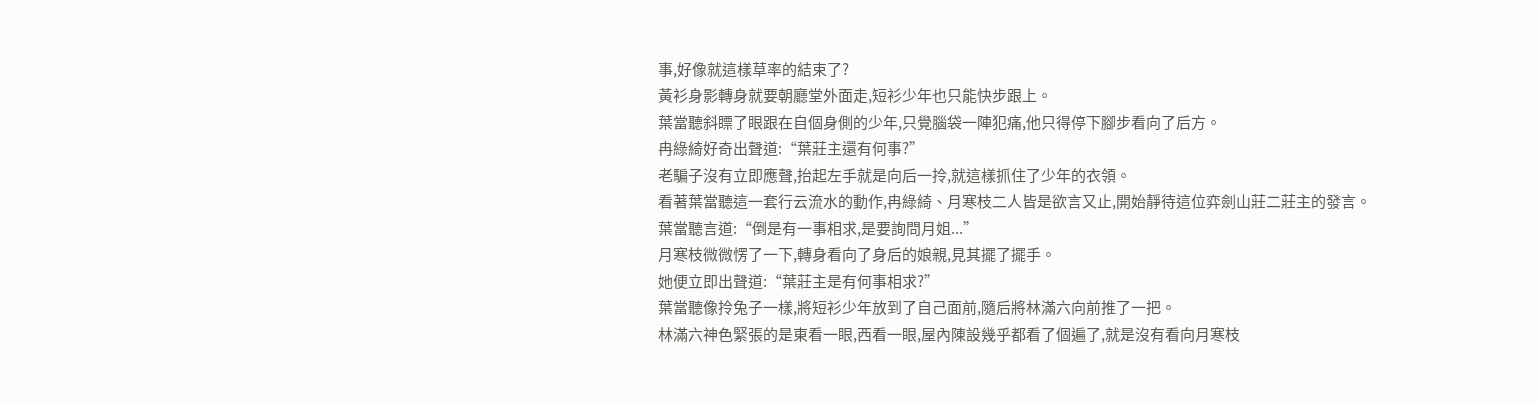事,好像就這樣草率的結束了?
黃衫身影轉身就要朝廳堂外面走,短衫少年也只能快步跟上。
葉當聽斜瞟了眼跟在自個身側的少年,只覺腦袋一陣犯痛,他只得停下腳步看向了后方。
冉綠綺好奇出聲道:“葉莊主還有何事?”
老騙子沒有立即應聲,抬起左手就是向后一拎,就這樣抓住了少年的衣領。
看著葉當聽這一套行云流水的動作,冉綠綺、月寒枝二人皆是欲言又止,開始靜待這位弈劍山莊二莊主的發言。
葉當聽言道:“倒是有一事相求,是要詢問月姐...”
月寒枝微微愣了一下,轉身看向了身后的娘親,見其擺了擺手。
她便立即出聲道:“葉莊主是有何事相求?”
葉當聽像拎兔子一樣,將短衫少年放到了自己面前,隨后將林滿六向前推了一把。
林滿六神色緊張的是東看一眼,西看一眼,屋內陳設幾乎都看了個遍了,就是沒有看向月寒枝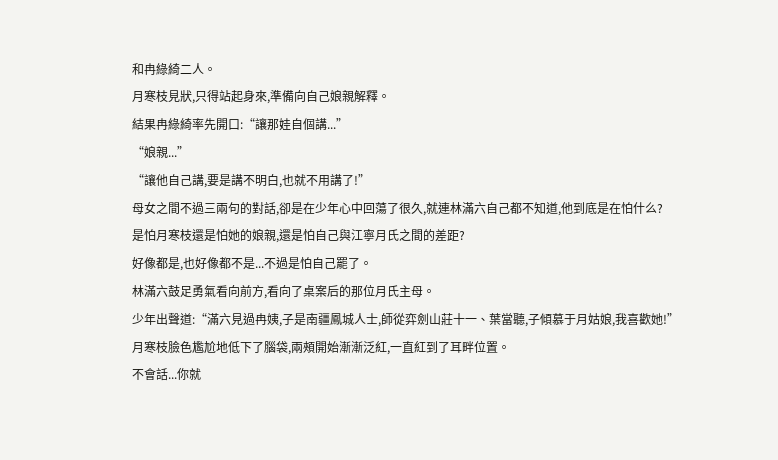和冉綠綺二人。
月寒枝見狀,只得站起身來,準備向自己娘親解釋。
結果冉綠綺率先開口:“讓那娃自個講...”
“娘親...”
“讓他自己講,要是講不明白,也就不用講了!”
母女之間不過三兩句的對話,卻是在少年心中回蕩了很久,就連林滿六自己都不知道,他到底是在怕什么?
是怕月寒枝還是怕她的娘親,還是怕自己與江寧月氏之間的差距?
好像都是,也好像都不是...不過是怕自己罷了。
林滿六鼓足勇氣看向前方,看向了桌案后的那位月氏主母。
少年出聲道:“滿六見過冉姨,子是南疆鳳城人士,師從弈劍山莊十一、葉當聽,子傾慕于月姑娘,我喜歡她!”
月寒枝臉色尷尬地低下了腦袋,兩頰開始漸漸泛紅,一直紅到了耳畔位置。
不會話...你就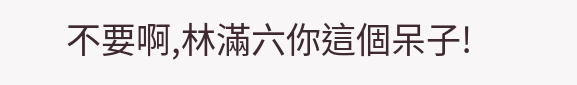不要啊,林滿六你這個呆子!